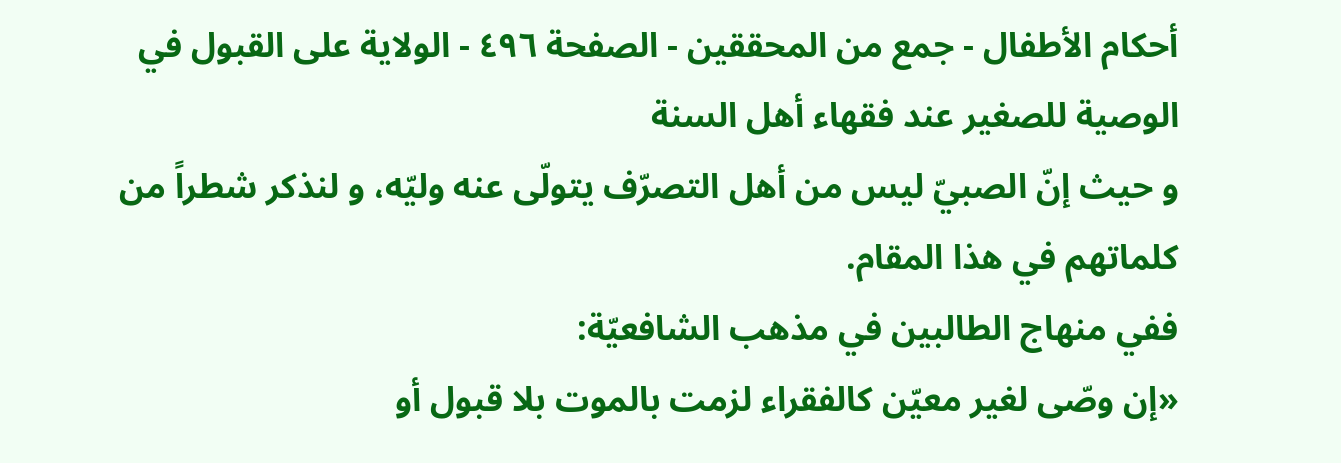أحكام الأطفال - جمع من المحققين - الصفحة ٤٩٦ - الولاية على القبول في الوصية للصغير عند فقهاء أهل السنة
و حيث إنّ الصبيّ ليس من أهل التصرّف يتولّى عنه وليّه، و لنذكر شطراً من كلماتهم في هذا المقام.
ففي منهاج الطالبين في مذهب الشافعيّة:
«إن وصّى لغير معيّن كالفقراء لزمت بالموت بلا قبول أو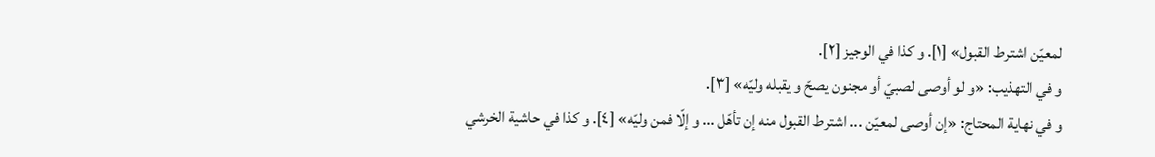لمعيّن اشترط القبول» [١]. و كذا في الوجيز [٢].
و في التهذيب: «و لو أوصى لصبيّ أو مجنون يصحّ و يقبله وليّه» [٣].
و في نهاية المحتاج: «إن أوصى لمعيّن ... اشترط القبول منه إن تأهّل ... و إلّا فمن وليّه» [٤]. و كذا في حاشية الخرشي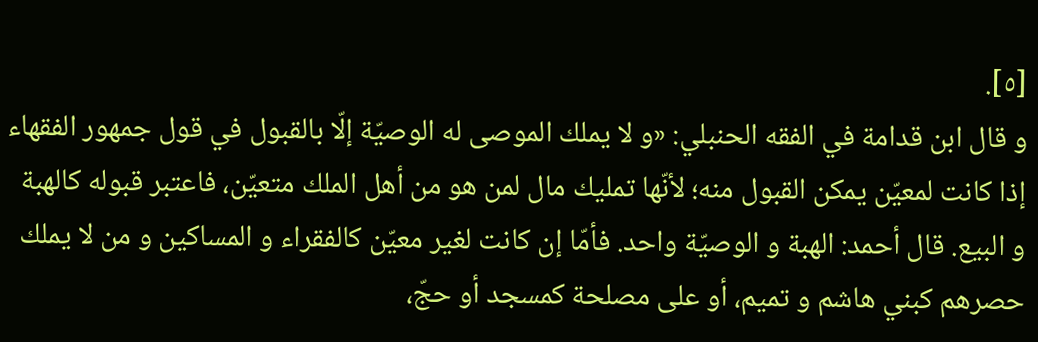[٥].
و قال ابن قدامة في الفقه الحنبلي: «و لا يملك الموصى له الوصيّة إلّا بالقبول في قول جمهور الفقهاء إذا كانت لمعيّن يمكن القبول منه؛ لأنّها تمليك مال لمن هو من أهل الملك متعيّن، فاعتبر قبوله كالهبة و البيع. قال أحمد: الهبة و الوصيّة واحد. فأمّا إن كانت لغير معيّن كالفقراء و المساكين و من لا يملك حصرهم كبني هاشم و تميم، أو على مصلحة كمسجد أو حجّ،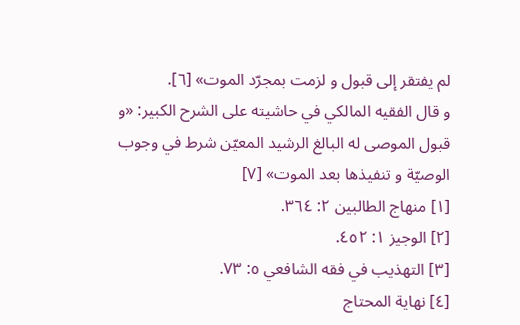لم يفتقر إلى قبول و لزمت بمجرّد الموت» [٦].
و قال الفقيه المالكي في حاشيته على الشرح الكبير: «و قبول الموصى له البالغ الرشيد المعيّن شرط في وجوب الوصيّة و تنفيذها بعد الموت» [٧]
[١] منهاج الطالبين ٢: ٣٦٤.
[٢] الوجيز ١: ٤٥٢.
[٣] التهذيب في فقه الشافعي ٥: ٧٣.
[٤] نهاية المحتاج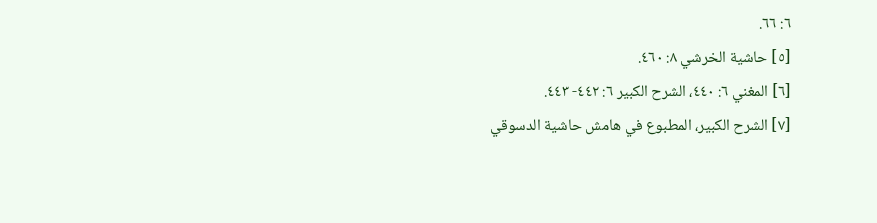٦: ٦٦.
[٥] حاشية الخرشي ٨: ٤٦٠.
[٦] المغني ٦: ٤٤٠، الشرح الكبير ٦: ٤٤٢- ٤٤٣.
[٧] الشرح الكبير، المطبوع في هامش حاشية الدسوقي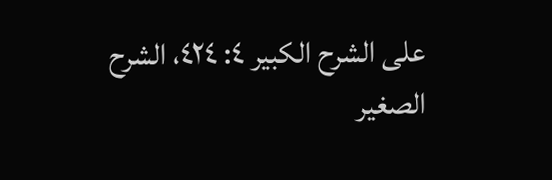على الشرح الكبير ٤: ٤٢٤، الشرح الصغير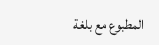المطبوع مع بلغة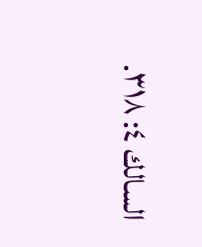السالك ٤: ٣١٨.